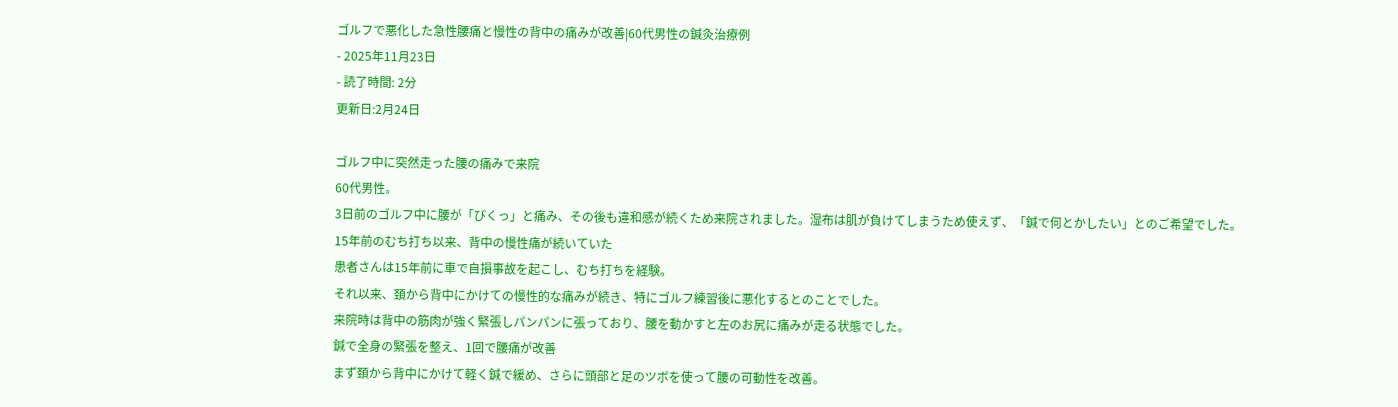ゴルフで悪化した急性腰痛と慢性の背中の痛みが改善|60代男性の鍼灸治療例
- 2025年11月23日
- 読了時間: 2分
更新日:2月24日

ゴルフ中に突然走った腰の痛みで来院
60代男性。
3日前のゴルフ中に腰が「ぴくっ」と痛み、その後も違和感が続くため来院されました。湿布は肌が負けてしまうため使えず、「鍼で何とかしたい」とのご希望でした。
15年前のむち打ち以来、背中の慢性痛が続いていた
患者さんは15年前に車で自損事故を起こし、むち打ちを経験。
それ以来、頚から背中にかけての慢性的な痛みが続き、特にゴルフ練習後に悪化するとのことでした。
来院時は背中の筋肉が強く緊張しパンパンに張っており、腰を動かすと左のお尻に痛みが走る状態でした。
鍼で全身の緊張を整え、1回で腰痛が改善
まず頚から背中にかけて軽く鍼で緩め、さらに頭部と足のツボを使って腰の可動性を改善。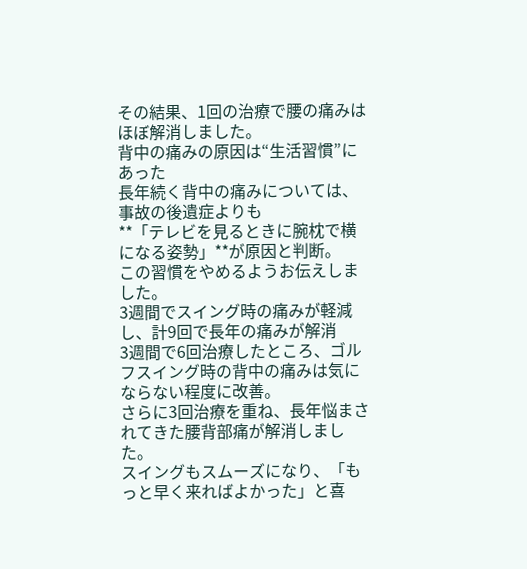その結果、1回の治療で腰の痛みはほぼ解消しました。
背中の痛みの原因は“生活習慣”にあった
長年続く背中の痛みについては、事故の後遺症よりも
**「テレビを見るときに腕枕で横になる姿勢」**が原因と判断。
この習慣をやめるようお伝えしました。
3週間でスイング時の痛みが軽減し、計9回で長年の痛みが解消
3週間で6回治療したところ、ゴルフスイング時の背中の痛みは気にならない程度に改善。
さらに3回治療を重ね、長年悩まされてきた腰背部痛が解消しました。
スイングもスムーズになり、「もっと早く来ればよかった」と喜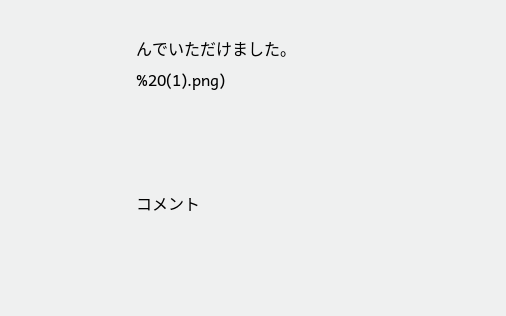んでいただけました。
%20(1).png)



コメント